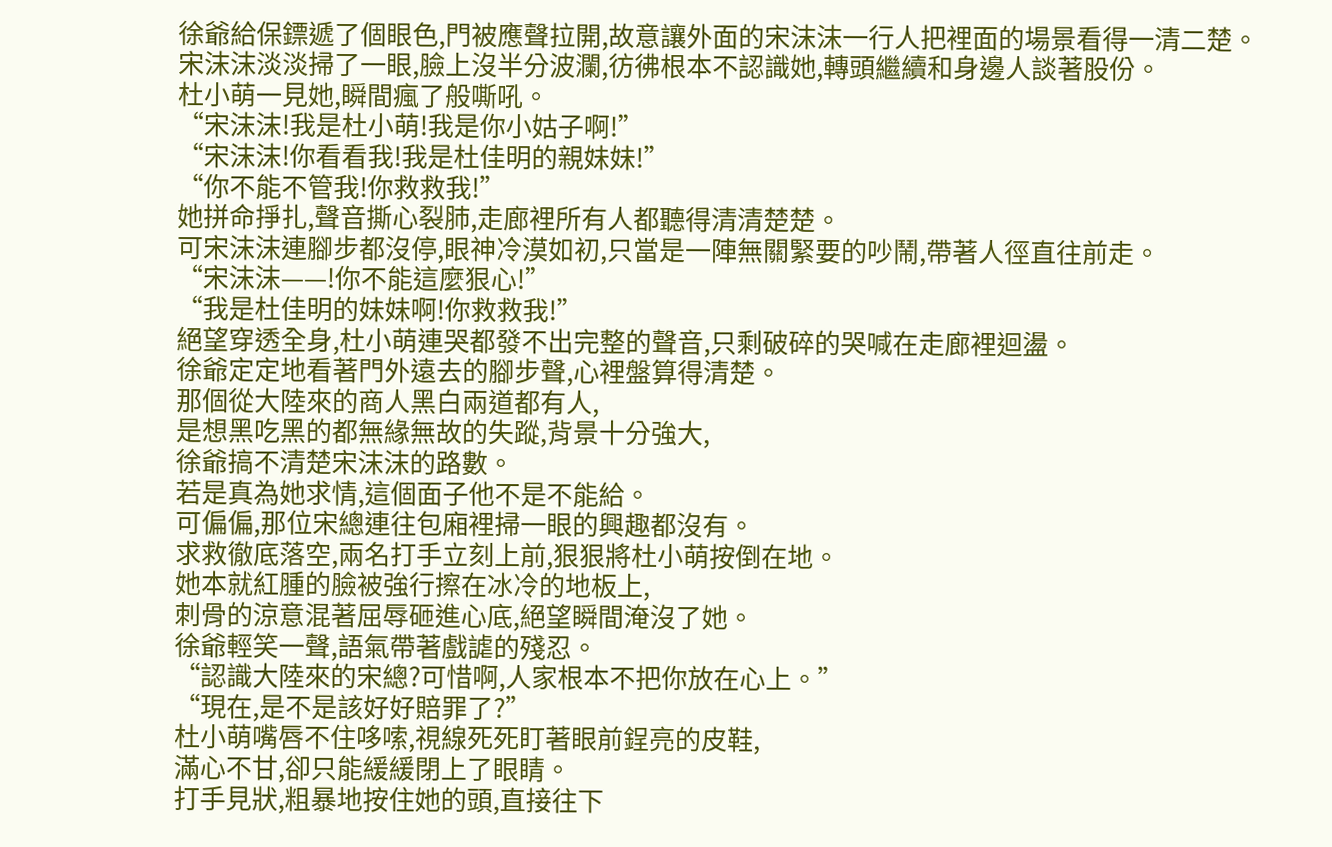徐爺給保鏢遞了個眼色,門被應聲拉開,故意讓外面的宋沫沫一行人把裡面的場景看得一清二楚。
宋沫沫淡淡掃了一眼,臉上沒半分波瀾,彷彿根本不認識她,轉頭繼續和身邊人談著股份。
杜小萌一見她,瞬間瘋了般嘶吼。
“宋沫沫!我是杜小萌!我是你小姑子啊!”
“宋沫沫!你看看我!我是杜佳明的親妹妹!”
“你不能不管我!你救救我!”
她拼命掙扎,聲音撕心裂肺,走廊裡所有人都聽得清清楚楚。
可宋沫沫連腳步都沒停,眼神冷漠如初,只當是一陣無關緊要的吵鬧,帶著人徑直往前走。
“宋沫沫——!你不能這麼狠心!”
“我是杜佳明的妹妹啊!你救救我!”
絕望穿透全身,杜小萌連哭都發不出完整的聲音,只剩破碎的哭喊在走廊裡迴盪。
徐爺定定地看著門外遠去的腳步聲,心裡盤算得清楚。
那個從大陸來的商人黑白兩道都有人,
是想黑吃黑的都無緣無故的失蹤,背景十分強大,
徐爺搞不清楚宋沫沫的路數。
若是真為她求情,這個面子他不是不能給。
可偏偏,那位宋總連往包廂裡掃一眼的興趣都沒有。
求救徹底落空,兩名打手立刻上前,狠狠將杜小萌按倒在地。
她本就紅腫的臉被強行擦在冰冷的地板上,
刺骨的涼意混著屈辱砸進心底,絕望瞬間淹沒了她。
徐爺輕笑一聲,語氣帶著戲謔的殘忍。
“認識大陸來的宋總?可惜啊,人家根本不把你放在心上。”
“現在,是不是該好好賠罪了?”
杜小萌嘴唇不住哆嗦,視線死死盯著眼前鋥亮的皮鞋,
滿心不甘,卻只能緩緩閉上了眼睛。
打手見狀,粗暴地按住她的頭,直接往下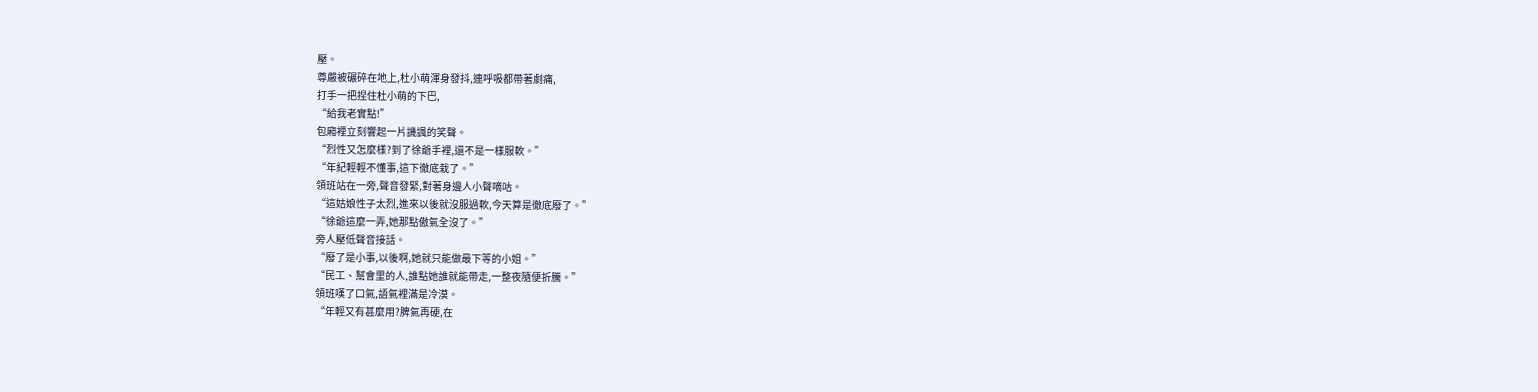壓。
尊嚴被碾碎在地上,杜小萌渾身發抖,連呼吸都帶著劇痛,
打手一把捏住杜小萌的下巴,
“給我老實點!”
包廂裡立刻響起一片譏諷的笑聲。
“烈性又怎麼樣?到了徐爺手裡,還不是一樣服軟。”
“年紀輕輕不懂事,這下徹底栽了。”
領班站在一旁,聲音發緊,對著身邊人小聲嘀咕。
“這姑娘性子太烈,進來以後就沒服過軟,今天算是徹底廢了。”
“徐爺這麼一弄,她那點傲氣全沒了。”
旁人壓低聲音接話。
“廢了是小事,以後啊,她就只能做最下等的小姐。”
“民工、幫會里的人,誰點她誰就能帶走,一整夜隨便折騰。”
領班嘆了口氣,語氣裡滿是冷漠。
“年輕又有甚麼用?脾氣再硬,在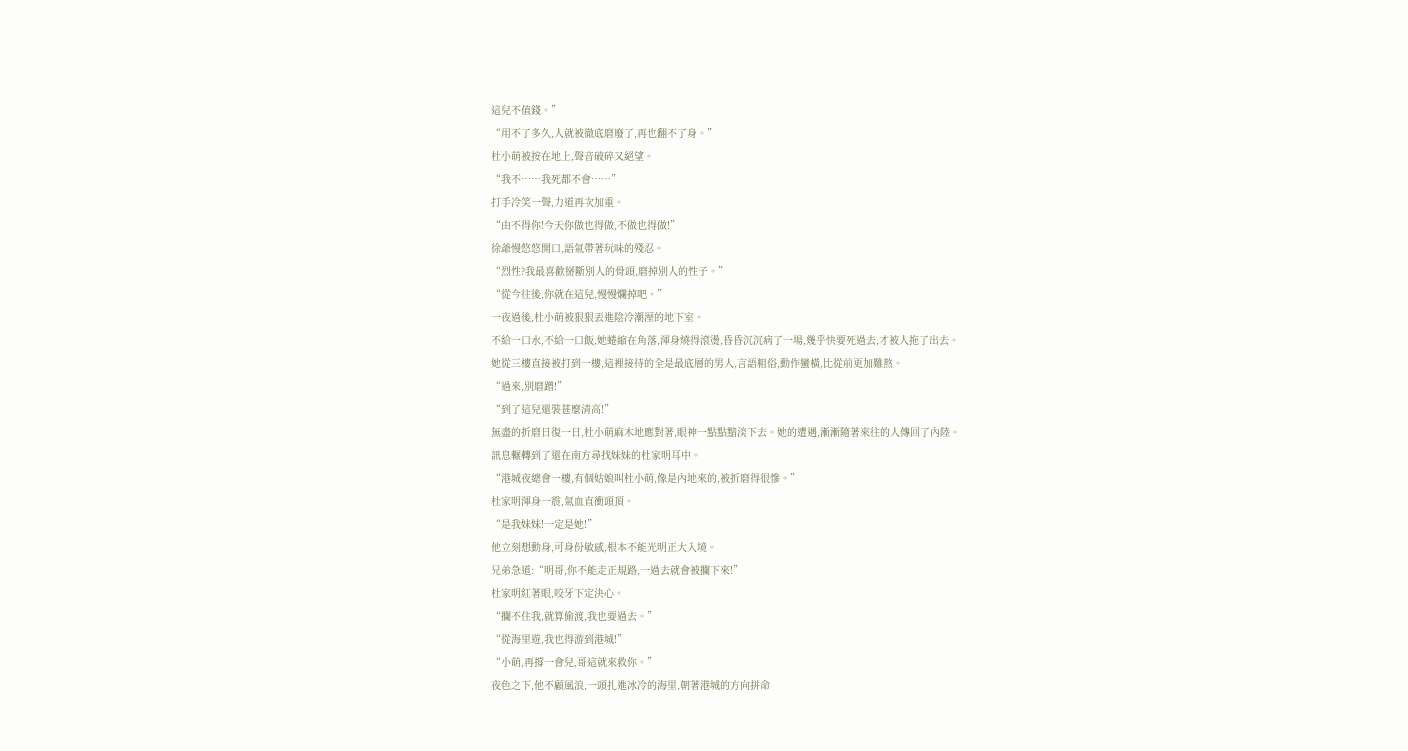這兒不值錢。”
“用不了多久,人就被徹底磨廢了,再也翻不了身。”
杜小萌被按在地上,聲音破碎又絕望。
“我不……我死都不會……”
打手冷笑一聲,力道再次加重。
“由不得你!今天你做也得做,不做也得做!”
徐爺慢悠悠開口,語氣帶著玩味的殘忍。
“烈性?我最喜歡掰斷別人的骨頭,磨掉別人的性子。”
“從今往後,你就在這兒,慢慢爛掉吧。”
一夜過後,杜小萌被狠狠丟進陰冷潮溼的地下室。
不給一口水,不給一口飯,她蜷縮在角落,渾身燒得滾燙,昏昏沉沉病了一場,幾乎快要死過去,才被人拖了出去。
她從三樓直接被打到一樓,這裡接待的全是最底層的男人,言語粗俗,動作蠻橫,比從前更加難熬。
“過來,別磨蹭!”
“到了這兒還裝甚麼清高!”
無盡的折磨日復一日,杜小萌麻木地應對著,眼神一點點黯淡下去。她的遭遇,漸漸隨著來往的人傳回了內陸。
訊息輾轉到了還在南方尋找妹妹的杜家明耳中。
“港城夜總會一樓,有個姑娘叫杜小萌,像是內地來的,被折磨得很慘。”
杜家明渾身一震,氣血直衝頭頂。
“是我妹妹!一定是她!”
他立刻想動身,可身份敏感,根本不能光明正大入境。
兄弟急道:“明哥,你不能走正規路,一過去就會被攔下來!”
杜家明紅著眼,咬牙下定決心。
“攔不住我,就算偷渡,我也要過去。”
“從海里遊,我也得游到港城!”
“小萌,再撐一會兒,哥這就來救你。”
夜色之下,他不顧風浪,一頭扎進冰冷的海里,朝著港城的方向拼命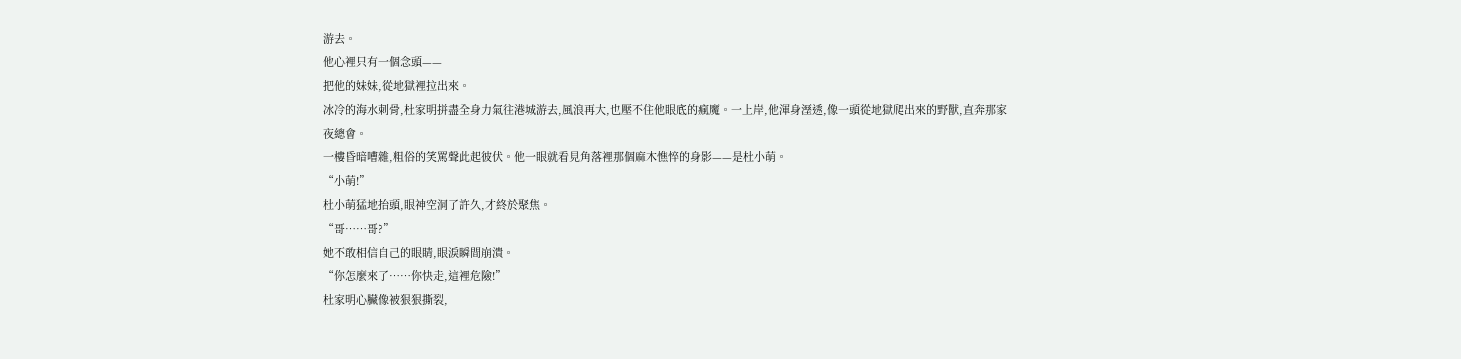游去。
他心裡只有一個念頭——
把他的妹妹,從地獄裡拉出來。
冰冷的海水刺骨,杜家明拼盡全身力氣往港城游去,風浪再大,也壓不住他眼底的瘋魔。一上岸,他渾身溼透,像一頭從地獄爬出來的野獸,直奔那家夜總會。
一樓昏暗嘈雜,粗俗的笑罵聲此起彼伏。他一眼就看見角落裡那個麻木憔悴的身影——是杜小萌。
“小萌!”
杜小萌猛地抬頭,眼神空洞了許久,才終於聚焦。
“哥……哥?”
她不敢相信自己的眼睛,眼淚瞬間崩潰。
“你怎麼來了……你快走,這裡危險!”
杜家明心臟像被狠狠撕裂,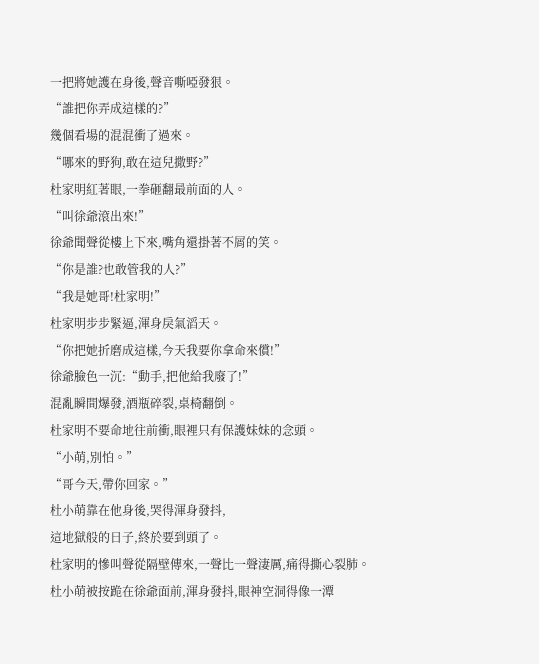一把將她護在身後,聲音嘶啞發狠。
“誰把你弄成這樣的?”
幾個看場的混混衝了過來。
“哪來的野狗,敢在這兒撒野?”
杜家明紅著眼,一拳砸翻最前面的人。
“叫徐爺滾出來!”
徐爺聞聲從樓上下來,嘴角還掛著不屑的笑。
“你是誰?也敢管我的人?”
“我是她哥!杜家明!”
杜家明步步緊逼,渾身戾氣滔天。
“你把她折磨成這樣,今天我要你拿命來償!”
徐爺臉色一沉:“動手,把他給我廢了!”
混亂瞬間爆發,酒瓶碎裂,桌椅翻倒。
杜家明不要命地往前衝,眼裡只有保護妹妹的念頭。
“小萌,別怕。”
“哥今天,帶你回家。”
杜小萌靠在他身後,哭得渾身發抖,
這地獄般的日子,終於要到頭了。
杜家明的慘叫聲從隔壁傳來,一聲比一聲淒厲,痛得撕心裂肺。
杜小萌被按跪在徐爺面前,渾身發抖,眼神空洞得像一潭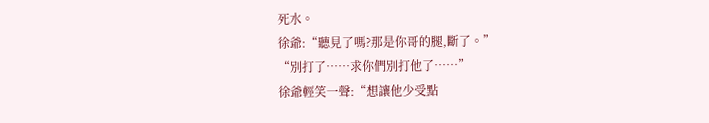死水。
徐爺:“聽見了嗎?那是你哥的腿,斷了。”
“別打了……求你們別打他了……”
徐爺輕笑一聲:“想讓他少受點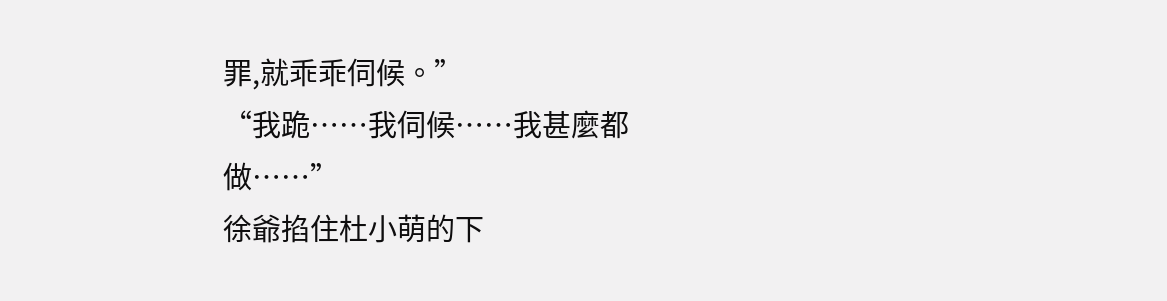罪,就乖乖伺候。”
“我跪……我伺候……我甚麼都做……”
徐爺掐住杜小萌的下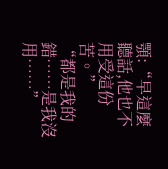顎:“早這麼聽話,他也不用受這份苦。”
“都是我的錯……是我沒用……”